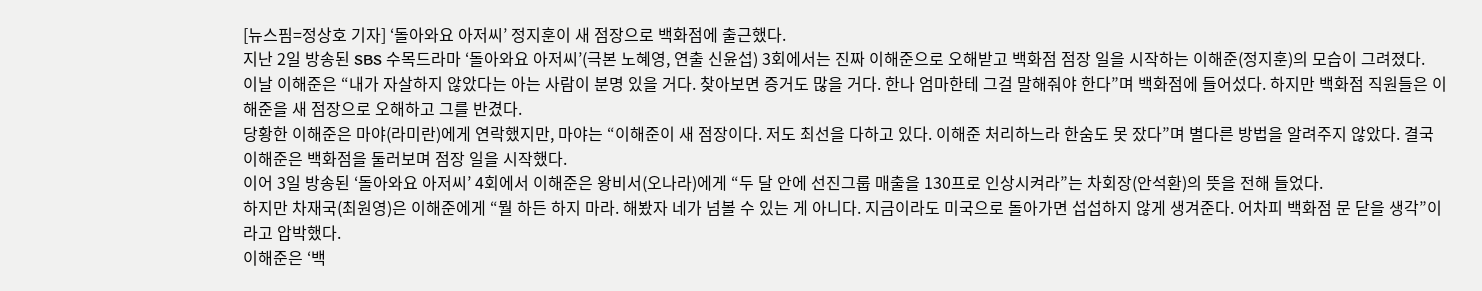[뉴스핌=정상호 기자] ‘돌아와요 아저씨’ 정지훈이 새 점장으로 백화점에 출근했다.
지난 2일 방송된 SBS 수목드라마 ‘돌아와요 아저씨’(극본 노혜영, 연출 신윤섭) 3회에서는 진짜 이해준으로 오해받고 백화점 점장 일을 시작하는 이해준(정지훈)의 모습이 그려졌다.
이날 이해준은 “내가 자살하지 않았다는 아는 사람이 분명 있을 거다. 찾아보면 증거도 많을 거다. 한나 엄마한테 그걸 말해줘야 한다”며 백화점에 들어섰다. 하지만 백화점 직원들은 이해준을 새 점장으로 오해하고 그를 반겼다.
당황한 이해준은 마야(라미란)에게 연락했지만, 마야는 “이해준이 새 점장이다. 저도 최선을 다하고 있다. 이해준 처리하느라 한숨도 못 잤다”며 별다른 방법을 알려주지 않았다. 결국 이해준은 백화점을 둘러보며 점장 일을 시작했다.
이어 3일 방송된 ‘돌아와요 아저씨’ 4회에서 이해준은 왕비서(오나라)에게 “두 달 안에 선진그룹 매출을 130프로 인상시켜라”는 차회장(안석환)의 뜻을 전해 들었다.
하지만 차재국(최원영)은 이해준에게 “뭘 하든 하지 마라. 해봤자 네가 넘볼 수 있는 게 아니다. 지금이라도 미국으로 돌아가면 섭섭하지 않게 생겨준다. 어차피 백화점 문 닫을 생각”이라고 압박했다.
이해준은 ‘백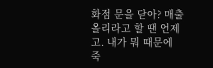화점 문을 닫아? 매출 올리라고 할 땐 언제고. 내가 뭐 때문에 죽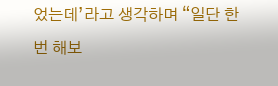었는데’라고 생각하며 “일단 한 번 해보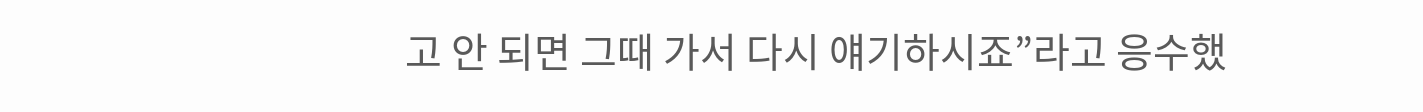고 안 되면 그때 가서 다시 얘기하시죠”라고 응수했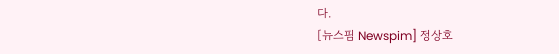다.
[뉴스핌 Newspim] 정상호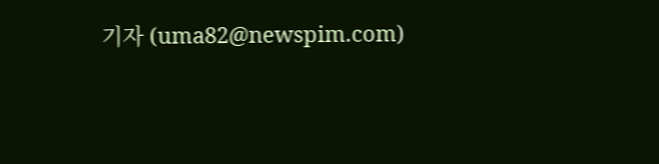기자 (uma82@newspim.com)